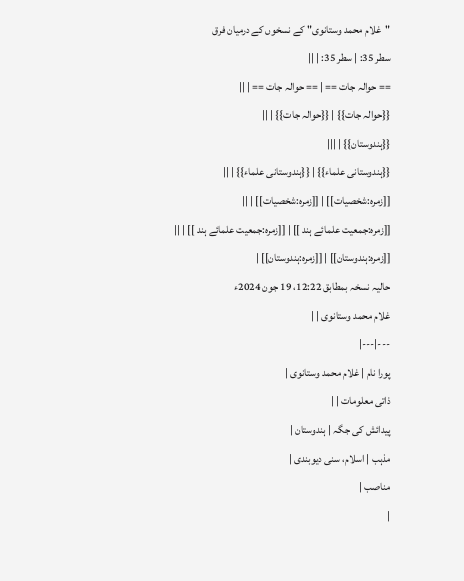"غلام محمد وستانوی" کے نسخوں کے درمیان فرق
سطر 35: | سطر 35: | ||
== حوالہ جات == | == حوالہ جات == | ||
{{حوالہ جات}} | {{حوالہ جات}} | ||
{{ہندوستان}} | |||
{{ہندوستانی علماء}} | {{ہندوستانی علماء}} | ||
[[زمرہ:شخصیات]] | [[زمرہ:شخصیات]] | ||
[[زمرہ:جمعیت علمائے ہند ]] | [[زمرہ:جمعیت علمائے ہند ]] | ||
[[زمرہ:ہندوستان]] | [[زمرہ:ہندوستان]] |
حالیہ نسخہ بمطابق 12:22، 19 جون 2024ء
غلام محمد وستانوی | |
---|---|
پورا نام | غلام محمد وستانوی |
ذاتی معلومات | |
پیدائش کی جگہ | ہندوستان |
مذہب | اسلام، سنی دیوبندی |
مناصب |
|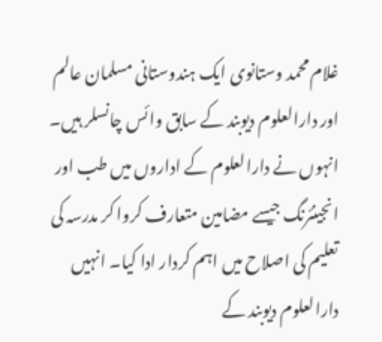غلام محمد وستانوی ایک ہندوستانی مسلمان عالم اور دارالعلوم دیوبند کے سابق وائس چانسلر ہیں۔ انہوں نے دارالعلوم کے اداروں میں طب اور انجینئرنگ جیسے مضامین متعارف کروا کر مدرسہ کی تعلیم کی اصلاح میں اہم کردار ادا کیا۔ انہیں دارالعلوم دیوبند کے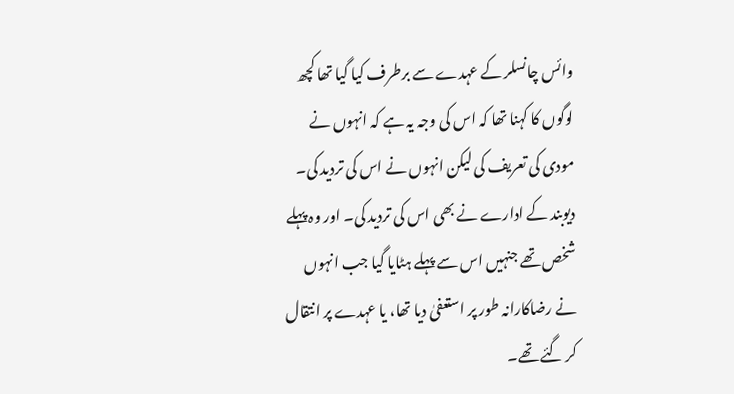وائس چانسلر کے عہدے سے برطرف کیا گیا تھا کچھ لوگوں کا کہنا تھا کہ اس کی وجہ یہ ہے کہ انہوں نے مودی کی تعریف کی لیکن انہوں نے اس کی تردید کی۔ دیوبند کے ادارے نے بھی اس کی تردید کی۔ اور وہ پہلے شخص تھے جنہیں اس سے پہلے ہٹایا گیا جب انہوں نے رضاکارانہ طور پر استعفیٰ دیا تھا، یا عہدے پر انتقال کر گئے تھے۔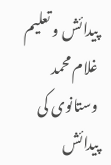پیدائش و تعلیم
غلام محمد وستانوی کی پیدائش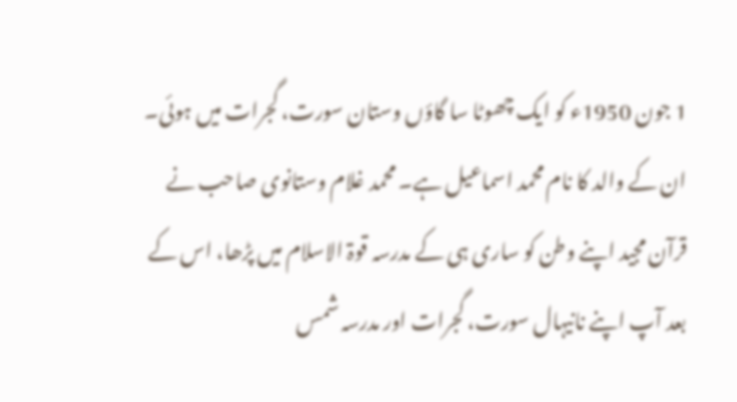1 جون 1950ء کو ایک چھوٹا سا گاؤں وستان سورت، گجرات میں ہوئی۔ ان کے والد کا نام محمد اسماعیل ہے۔ محمد غلام وستانوی صاحب نے قرآن مجید اپنے وطن کو ساری ہی کے مدرسہ قوۃ الاسلام میں پڑھا، اس کے بعد آپ اپنے نانیہال سورت، گجرات اور مدرسہ شمس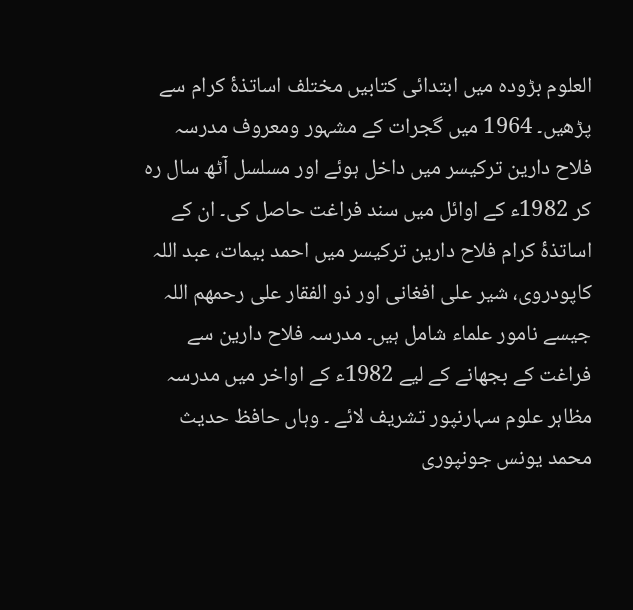العلوم بڑودہ میں ابتدائی کتابیں مختلف اساتذۂ کرام سے پڑھیں۔ 1964 میں گجرات کے مشہور ومعروف مدرسہ فلاح دارین ترکیسر میں داخل ہوئے اور مسلسل آٹھ سال رہ کر 1982ء کے اوائل میں سند فراغت حاصل کی۔ ان کے اساتذۂ کرام فلاح دارین ترکیسر میں احمد بیمات، عبد اللہ کاپودروی، شیر علی افغانی اور ذو الفقار علی رحمھم اللہ جیسے نامور علماء شامل ہیں۔ مدرسہ فلاح دارین سے فراغت کے بجھانے کے لیے 1982ء کے اواخر میں مدرسہ مظاہر علوم سہارنپور تشریف لائے ۔ وہاں حافظ حدیث محمد یونس جونپوری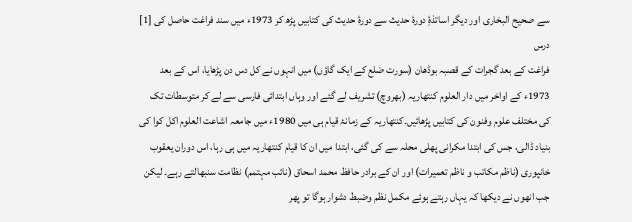سے صحیح البخاری اور دیگر اساتذۂِ دورۂ حدیث سے دورۂ حدیث کی کتابیں پڑھ کر 1973ء میں سند فراغت حاصل کی [1]
درس
فراغت کے بعد گجرات کے قصبہ بوڈھان (سورت ضلع کے ایک گاؤں) میں انہوں نے کل دس دن پڑھایا، اس کے بعد 1973ء کے اواخر میں دار العلوم کنتھاریہ (بھروچ) تشریف لے گئے اور وہاں ابتدائی فارسی سے لے کر متوسطات تک کی مختلف علوم وفنون کی کتابیں پڑھائیں۔کنتھاریہ کے زمانۂ قیام ہی میں 1980ء میں جامعہ اشاعت العلوم اکل کوا کی بنیاد ڈالی، جس کی ابتدا مکرانی پھلی محلہ سے کی گئی، ابتدا میں ان کا قیام کنتھاریہ میں ہی رہا، اس دوران یعقوب خانپوری (ناظم مکاتب و ناظم تعمیرات) اور ان کے برادر حافظ محمد اسحاق (نائب مہتمم) نظامت سنبھالتے رہے۔ لیکن جب انھوں نے دیکھا کہ یہاں رہتے ہوئے مکمل نظم وضبط دشوار ہوگا تو پھر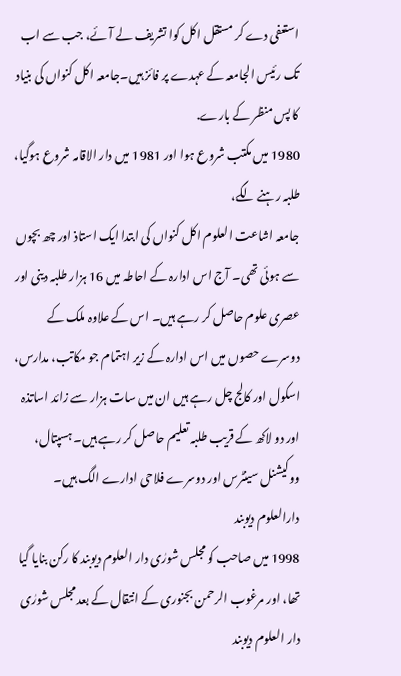استعفی دے کر مستقل اکل کوا تشریف لے آئے، جب سے اب تک رئیس الجامعہ کے عہدے پر فائز ہیں۔جامعہ اکل کنواں کی بنیاد کا پس منظر کے بارے.
1980 میں مکتب شروع ہوا اور 1981 میں دار الاقامہ شروع ہوگیا، طلبہ رہنے لگے،
جامعہ اشاعت العلوم اکل کنواں کی ابتدا ایک استاذ اور چھ بچوں سے ہوئی تھی۔ آج اس ادارہ کے احاطہ میں 16 ہزار طلبہ دینی اور عصری علوم حاصل کر رہے ہیں۔ اس کے علاوہ ملک کے دوسرے حصوں میں اس ادارہ کے زیر اہتمام جو مکاتب، مدارس، اسکول اور کالج چل رہے ہیں ان میں سات ہزار سے زائد اساتذہ اور دو لاکھ کے قریب طلبہ تعلیم حاصل کر رہے ہیں۔ ہسپتال، ووکیشنل سینٹرس اور دوسرے فلاحی ادارے الگ ہیں۔
دارالعلوم دیوبند
1998 میں صاحب کو مجلس شورٰی دار العلوم دیوبند کا رکن بنایا گیا تھا، اور مرغوب الرحمن بجنوری کے انتقال کے بعد مجلس شورٰی دار العلوم دیوبند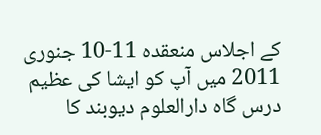کے اجلاس منعقدہ 11-10 جنوری 2011 میں آپ کو ایشا کی عظیم درس گاہ دارالعلوم دیوبند کا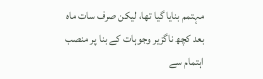مہتمم بنایا گیا تھا، لیکن صرف سات ماہ بعد کچھ ناگزیر وجوہات کے بنا پر منصب اہتمام سے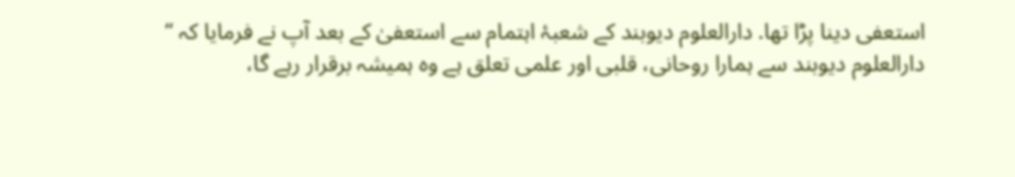استعفی دینا پڑا تھا. دارالعلوم دیوبند کے شعبۂ اہتمام سے استعفیٰ کے بعد آپ نے فرمایا کہ “
دارالعلوم دیوبند سے ہمارا روحانی، قلبی اور علمی تعلق ہے وہ ہمیشہ برقرار رہے گا،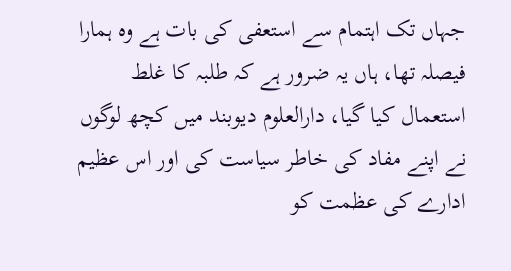جہاں تک اہتمام سے استعفی کی بات ہے وہ ہمارا فیصلہ تھا، ہاں یہ ضرور ہے کہ طلبہ کا غلط استعمال کیا گیا، دارالعلوم دیوبند میں کچھ لوگوں نے اپنے مفاد کی خاطر سیاست کی اور اس عظیم ادارے کی عظمت کو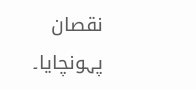نقصان پہونچایا۔